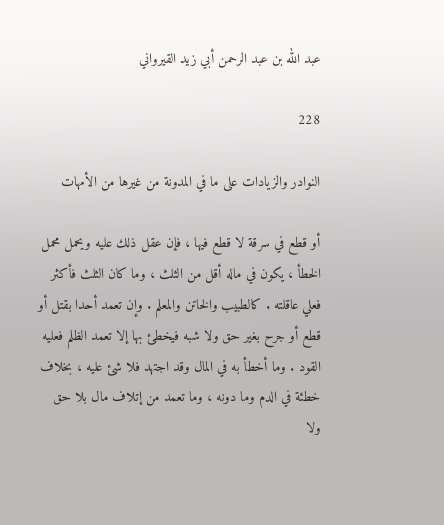عبد الله بن عبد الرحمن أبي زيد القيرواني

228

النوادر والزيادات على ما في المدونة من غيرها من الأمهات

أو قطع في سرقة لا قطع فيها ، فإن عقل ذلك عليه ويحمل محمل الخطأ ، يكون في ماله أقل من الثلث ، وما كان الثلث فأكثر فعلي عاقلته . كالطبيب والخاتن والمعلم . وإن تعمد أحدا بقتل أو قطع أو جرح بغير حق ولا شبه فيخطئ بها إلا تعمد الظلم فعليه القود . وما أخطأ به في المال وقد اجتهد فلا شئ عليه ، بخلاف خطئة في الدم وما دونه ، وما تعمد من إتلاف مال بلا حق ولا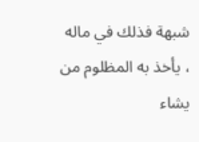شبهة فذلك في ماله ، يأخذ به المظلوم من يشاء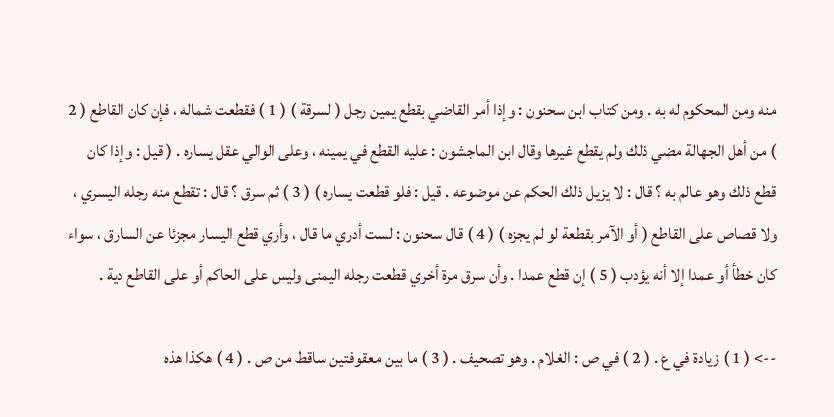منه ومن المحكوم له به . ومن كتاب ابن سحنون : وإذا أمر القاضي بقطع يمين رجل ( لسرقة ) ( 1 ) فقطعت شماله ، فإن كان القاطع ( 2 ) من أهل الجهالة مضي ذلك ولم يقطع غيرها وقال ابن الماجشون : عليه القطع في يمينه ، وعلى الوالي عقل يساره . ( قيل : وإذا كان قطع ذلك وهو عالم به ؟ قال : لا يزيل ذلك الحكم عن موضوعه . قيل : فلو قطعت يساره ) ( 3 ) ثم سرق ؟ قال : تقطع منه رجله اليسري ، ولا قصاص على القاطع ( أو الآمر بقطعة لو لم يجزه ) ( 4 ) قال سحنون : لست أدري ما قال ، وأري قطع اليسار مجزئا عن السارق ، سواء كان خطأ أو عمدا إلا أنه يؤدب ( 5 ) إن قطع عمدا . وأن سرق مرة أخري قطعت رجله اليمنى وليس على الحاكم أو على القاطع دية .

--> ( 1 ) زيادة في ع . ( 2 ) في ص : الغلام . وهو تصحيف . ( 3 ) ما بين معقوفتين ساقط من ص . ( 4 ) هكذا هذه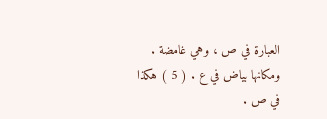العبارة في ص ، وهي غامضة . ومكانها بياض في ع . ( 5 ) هكذا في ص .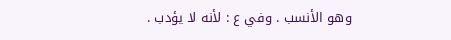وهو الأنسب . وفي ع : لأنه لا يؤدب .